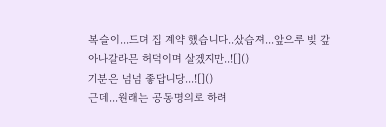복슬이...드뎌 집 계약 했습니다..샀습져...앞으루 빚 갚아나갈라믄 허덕이며 살겠지만..![]()
기분은 넘넘 좋답니당...![]()
근데...원래는 공동명의로 하려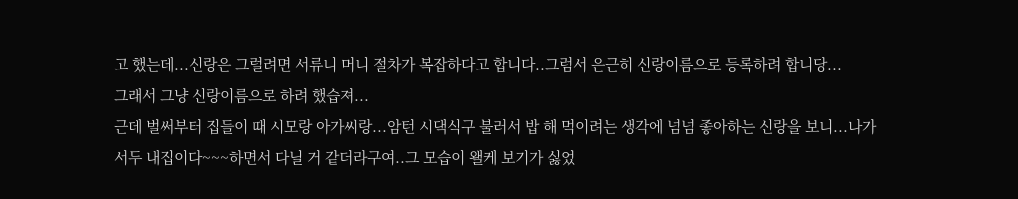고 했는데...신랑은 그럴려면 서류니 머니 절차가 복잡하다고 합니다..그럼서 은근히 신랑이름으로 등록하려 합니당...
그래서 그냥 신랑이름으로 하려 했습져...
근데 벌써부터 집들이 때 시모랑 아가씨랑...암턴 시댁식구 불러서 밥 해 먹이려는 생각에 넘넘 좋아하는 신랑을 보니...나가서두 내집이다~~~하면서 다닐 거 같더라구여..그 모습이 왤케 보기가 싫었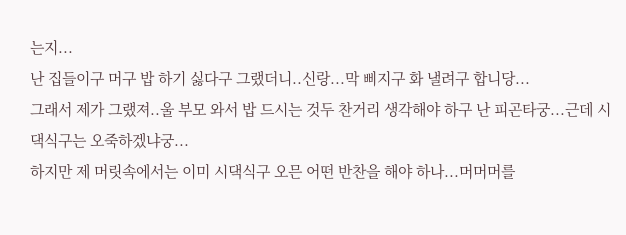는지...
난 집들이구 머구 밥 하기 싫다구 그랬더니..신랑...막 삐지구 화 낼려구 합니당...
그래서 제가 그랬져..울 부모 와서 밥 드시는 것두 찬거리 생각해야 하구 난 피곤타궁...근데 시댁식구는 오죽하겠냐궁...
하지만 제 머릿속에서는 이미 시댁식구 오믄 어떤 반찬을 해야 하나...머머머를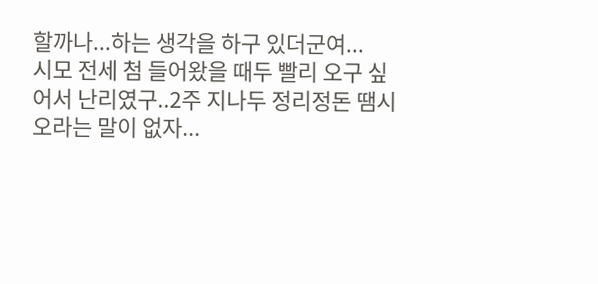할까나...하는 생각을 하구 있더군여...
시모 전세 첨 들어왔을 때두 빨리 오구 싶어서 난리였구..2주 지나두 정리정돈 땜시 오라는 말이 없자...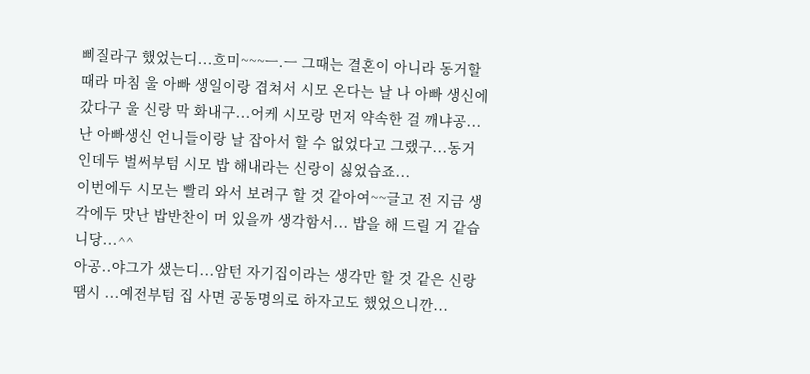삐질라구 했었는디...흐미~~~ㅡ.ㅡ 그때는 결혼이 아니라 동거할 때라 마침 울 아빠 생일이랑 겹쳐서 시모 온다는 날 나 아빠 생신에 갔다구 울 신랑 막 화내구...어케 시모랑 먼저 약속한 걸 깨냐공...난 아빠생신 언니들이랑 날 잡아서 할 수 없었다고 그랬구...동거인데두 벌써부텀 시모 밥 해내라는 신랑이 싫었습죠...
이번에두 시모는 빨리 와서 보려구 할 것 같아여~~글고 전 지금 생각에두 맛난 밥반찬이 머 있을까 생각함서... 밥을 해 드릴 거 같습니당...^^
아공..야그가 샜는디...암턴 자기집이라는 생각만 할 것 같은 신랑 땜시 ...예전부텀 집 사면 공동명의로 하자고도 했었으니깐...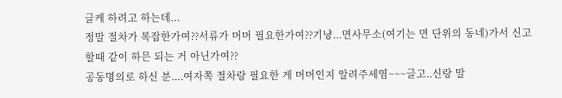글케 하려고 하는데...
정말 절차가 복잡한가여??서류가 머머 필요한가여??기냥...면사무소(여기는 면 단위의 동네)가서 신고 할때 같이 하믄 되는 거 아닌가여??
공동명의로 하신 분....여자쪽 절차랑 필요한 게 머머인지 알려주세염~~~글고..신랑 말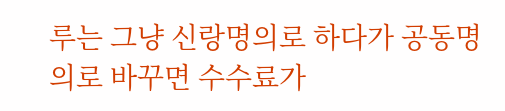루는 그냥 신랑명의로 하다가 공동명의로 바꾸면 수수료가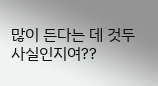많이 든다는 데 것두 사실인지여??